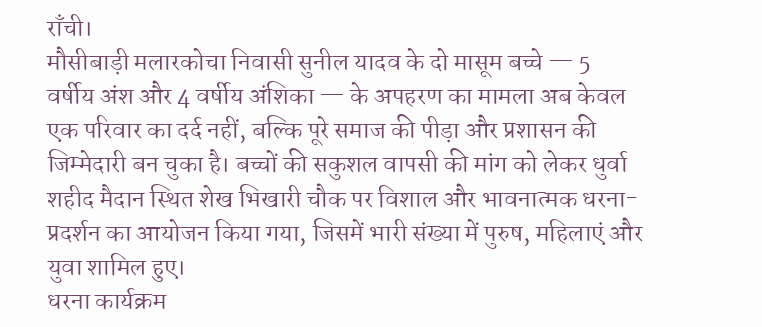राँची।
मौसीबाड़ी मलारकोचा निवासी सुनील यादव के दो मासूम बच्चे — 5 वर्षीय अंश और 4 वर्षीय अंशिका — के अपहरण का मामला अब केवल एक परिवार का दर्द नहीं, बल्कि पूरे समाज की पीड़ा और प्रशासन की जिम्मेदारी बन चुका है। बच्चों की सकुशल वापसी की मांग को लेकर धुर्वा शहीद मैदान स्थित शेख भिखारी चौक पर विशाल और भावनात्मक धरना-प्रदर्शन का आयोजन किया गया, जिसमें भारी संख्या में पुरुष, महिलाएं और युवा शामिल हुए।
धरना कार्यक्रम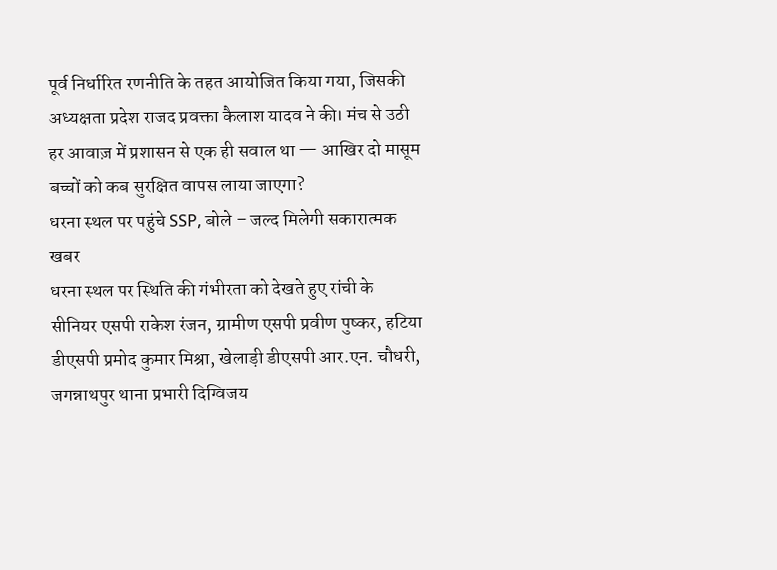पूर्व निर्धारित रणनीति के तहत आयोजित किया गया, जिसकी अध्यक्षता प्रदेश राजद प्रवक्ता कैलाश यादव ने की। मंच से उठी हर आवाज़ में प्रशासन से एक ही सवाल था — आखिर दो मासूम बच्चों को कब सुरक्षित वापस लाया जाएगा?
धरना स्थल पर पहुंचे SSP, बोले – जल्द मिलेगी सकारात्मक खबर
धरना स्थल पर स्थिति की गंभीरता को देखते हुए रांची के सीनियर एसपी राकेश रंजन, ग्रामीण एसपी प्रवीण पुष्कर, हटिया डीएसपी प्रमोद कुमार मिश्रा, खेलाड़ी डीएसपी आर.एन. चौधरी, जगन्नाथपुर थाना प्रभारी दिग्विजय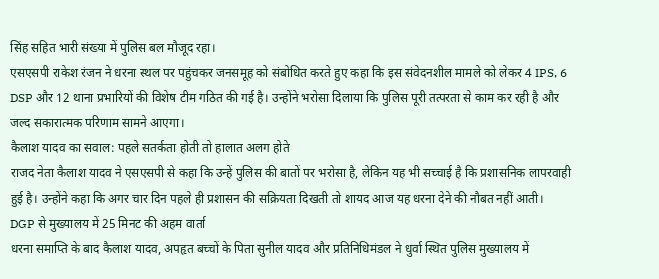सिंह सहित भारी संख्या में पुलिस बल मौजूद रहा।
एसएसपी राकेश रंजन ने धरना स्थल पर पहुंचकर जनसमूह को संबोधित करते हुए कहा कि इस संवेदनशील मामले को लेकर 4 IPS, 6 DSP और 12 थाना प्रभारियों की विशेष टीम गठित की गई है। उन्होंने भरोसा दिलाया कि पुलिस पूरी तत्परता से काम कर रही है और जल्द सकारात्मक परिणाम सामने आएगा।
कैलाश यादव का सवाल: पहले सतर्कता होती तो हालात अलग होते
राजद नेता कैलाश यादव ने एसएसपी से कहा कि उन्हें पुलिस की बातों पर भरोसा है, लेकिन यह भी सच्चाई है कि प्रशासनिक लापरवाही हुई है। उन्होंने कहा कि अगर चार दिन पहले ही प्रशासन की सक्रियता दिखती तो शायद आज यह धरना देने की नौबत नहीं आती।
DGP से मुख्यालय में 25 मिनट की अहम वार्ता
धरना समाप्ति के बाद कैलाश यादव, अपहृत बच्चों के पिता सुनील यादव और प्रतिनिधिमंडल ने धुर्वा स्थित पुलिस मुख्यालय में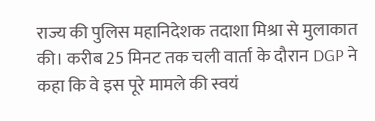राज्य की पुलिस महानिदेशक तदाशा मिश्रा से मुलाकात की। करीब 25 मिनट तक चली वार्ता के दौरान DGP ने कहा कि वे इस पूरे मामले की स्वयं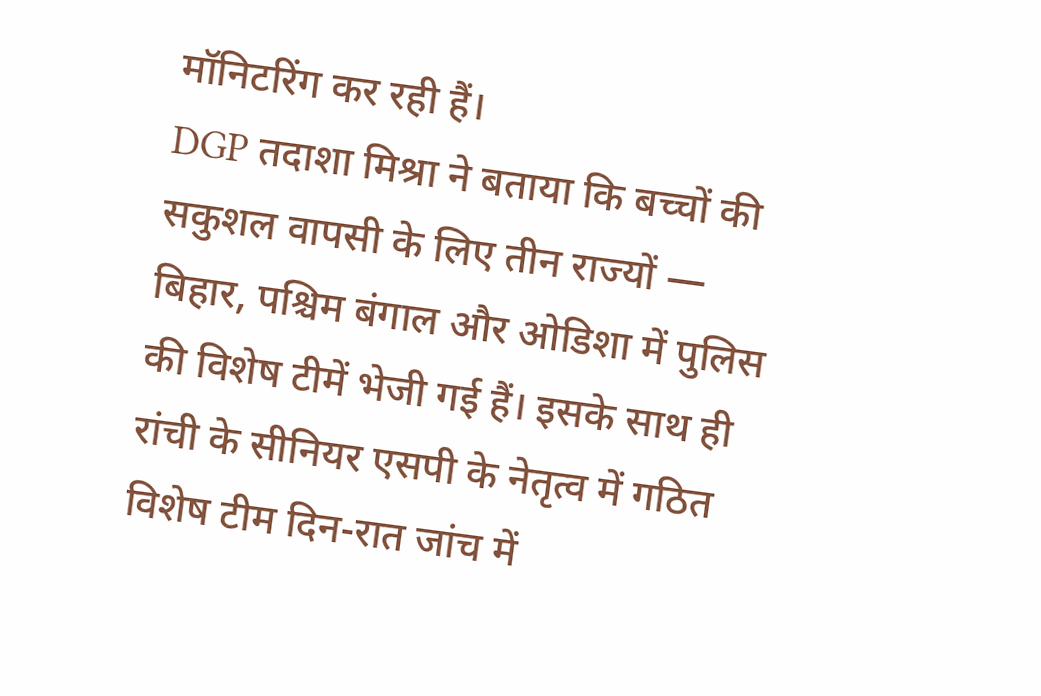मॉनिटरिंग कर रही हैं।
DGP तदाशा मिश्रा ने बताया कि बच्चों की सकुशल वापसी के लिए तीन राज्यों — बिहार, पश्चिम बंगाल और ओडिशा में पुलिस की विशेष टीमें भेजी गई हैं। इसके साथ ही रांची के सीनियर एसपी के नेतृत्व में गठित विशेष टीम दिन-रात जांच में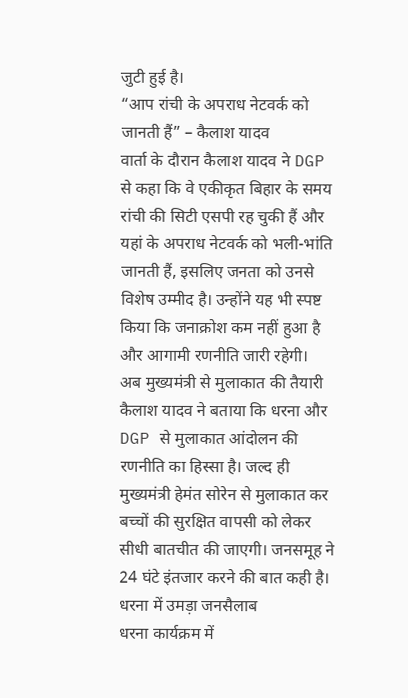जुटी हुई है।
“आप रांची के अपराध नेटवर्क को जानती हैं” – कैलाश यादव
वार्ता के दौरान कैलाश यादव ने DGP से कहा कि वे एकीकृत बिहार के समय रांची की सिटी एसपी रह चुकी हैं और यहां के अपराध नेटवर्क को भली-भांति जानती हैं, इसलिए जनता को उनसे विशेष उम्मीद है। उन्होंने यह भी स्पष्ट किया कि जनाक्रोश कम नहीं हुआ है और आगामी रणनीति जारी रहेगी।
अब मुख्यमंत्री से मुलाकात की तैयारी
कैलाश यादव ने बताया कि धरना और DGP से मुलाकात आंदोलन की रणनीति का हिस्सा है। जल्द ही मुख्यमंत्री हेमंत सोरेन से मुलाकात कर बच्चों की सुरक्षित वापसी को लेकर सीधी बातचीत की जाएगी। जनसमूह ने 24 घंटे इंतजार करने की बात कही है।
धरना में उमड़ा जनसैलाब
धरना कार्यक्रम में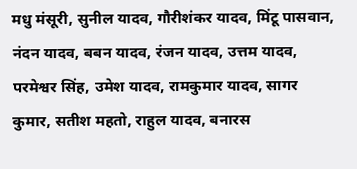मधु मंसूरी, सुनील यादव, गौरीशंकर यादव, मिंटू पासवान, नंदन यादव, बबन यादव, रंजन यादव, उत्तम यादव, परमेश्वर सिंह, उमेश यादव, रामकुमार यादव, सागर कुमार, सतीश महतो, राहुल यादव, बनारस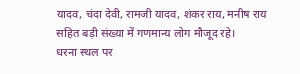यादव, चंदा देवी, रामजी यादव, शंकर राय, मनीष राय सहित बड़ी संख्या में गणमान्य लोग मौजूद रहे।
धरना स्थल पर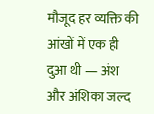मौजूद हर व्यक्ति की आंखों में एक ही दुआ थी — अंश और अंशिका जल्द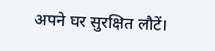अपने घर सुरक्षित लौटें।